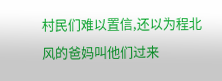村民们难以置信,还以为程北风的爸妈叫他们过来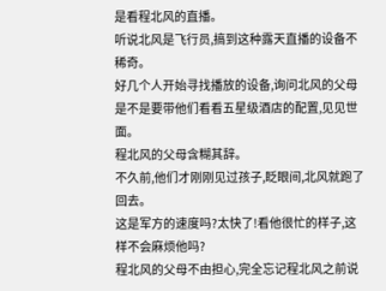是看程北风的直播。
听说北风是飞行员,搞到这种露天直播的设备不稀奇。
好几个人开始寻找播放的设备,询问北风的父母是不是要带他们看看五星级酒店的配置,见见世面。
程北风的父母含糊其辞。
不久前,他们才刚刚见过孩子,眨眼间,北风就跑了回去。
这是军方的速度吗?太快了!看他很忙的样子,这样不会麻烦他吗?
程北风的父母不由担心,完全忘记程北风之前说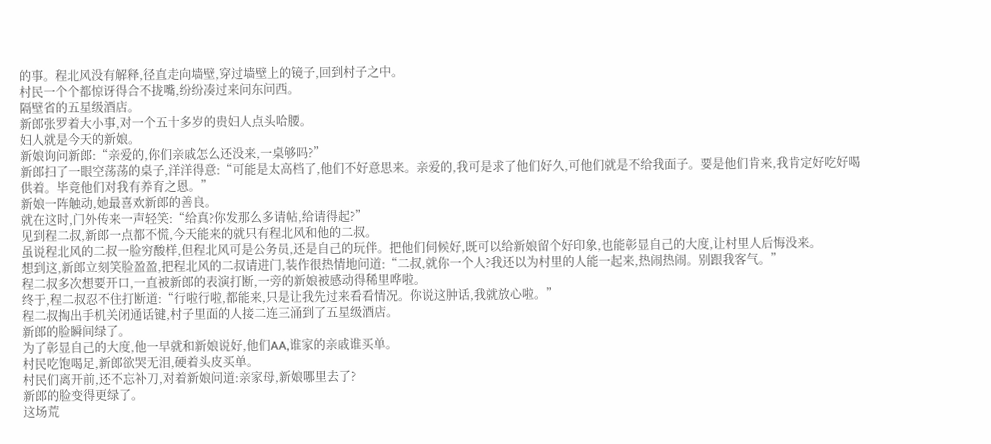的事。程北风没有解释,径直走向墙壁,穿过墙壁上的镜子,回到村子之中。
村民一个个都惊讶得合不拢嘴,纷纷凑过来问东问西。
隔壁省的五星级酒店。
新郎张罗着大小事,对一个五十多岁的贵妇人点头哈腰。
妇人就是今天的新娘。
新娘询问新郎:“亲爱的,你们亲戚怎么还没来,一桌够吗?”
新郎扫了一眼空荡荡的桌子,洋洋得意:“可能是太高档了,他们不好意思来。亲爱的,我可是求了他们好久,可他们就是不给我面子。要是他们肯来,我肯定好吃好喝供着。毕竟他们对我有养育之恩。”
新娘一阵触动,她最喜欢新郎的善良。
就在这时,门外传来一声轻笑:“给真?你发那么多请帖,给请得起?”
见到程二叔,新郎一点都不慌,今天能来的就只有程北风和他的二叔。
虽说程北风的二叔一脸穷酸样,但程北风可是公务员,还是自己的玩伴。把他们伺候好,既可以给新娘留个好印象,也能彰显自己的大度,让村里人后悔没来。
想到这,新郎立刻笑脸盈盈,把程北风的二叔请进门,装作很热情地问道:“二叔,就你一个人?我还以为村里的人能一起来,热闹热闹。别跟我客气。”
程二叔多次想要开口,一直被新郎的表演打断,一旁的新娘被感动得稀里哗啦。
终于,程二叔忍不住打断道:“行啦行啦,都能来,只是让我先过来看看情况。你说这肿话,我就放心啦。”
程二叔掏出手机关闭通话键,村子里面的人接二连三涌到了五星级酒店。
新郎的脸瞬间绿了。
为了彰显自己的大度,他一早就和新娘说好,他们AA,谁家的亲戚谁买单。
村民吃饱喝足,新郎欲哭无泪,硬着头皮买单。
村民们离开前,还不忘补刀,对着新娘问道:亲家母,新娘哪里去了?
新郎的脸变得更绿了。
这场荒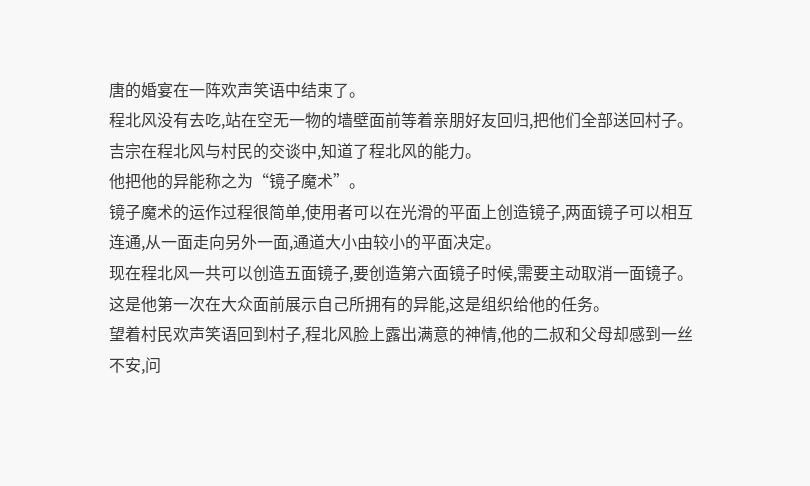唐的婚宴在一阵欢声笑语中结束了。
程北风没有去吃,站在空无一物的墙壁面前等着亲朋好友回归,把他们全部送回村子。
吉宗在程北风与村民的交谈中,知道了程北风的能力。
他把他的异能称之为“镜子魔术”。
镜子魔术的运作过程很简单,使用者可以在光滑的平面上创造镜子,两面镜子可以相互连通,从一面走向另外一面,通道大小由较小的平面决定。
现在程北风一共可以创造五面镜子,要创造第六面镜子时候,需要主动取消一面镜子。
这是他第一次在大众面前展示自己所拥有的异能,这是组织给他的任务。
望着村民欢声笑语回到村子,程北风脸上露出满意的神情,他的二叔和父母却感到一丝不安,问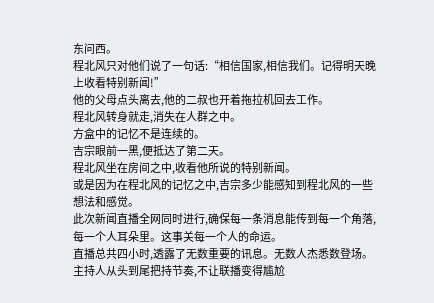东问西。
程北风只对他们说了一句话:“相信国家,相信我们。记得明天晚上收看特别新闻!”
他的父母点头离去,他的二叔也开着拖拉机回去工作。
程北风转身就走,消失在人群之中。
方盒中的记忆不是连续的。
吉宗眼前一黑,便抵达了第二天。
程北风坐在房间之中,收看他所说的特别新闻。
或是因为在程北风的记忆之中,吉宗多少能感知到程北风的一些想法和感觉。
此次新闻直播全网同时进行,确保每一条消息能传到每一个角落,每一个人耳朵里。这事关每一个人的命运。
直播总共四小时,透露了无数重要的讯息。无数人杰悉数登场。
主持人从头到尾把持节奏,不让联播变得尴尬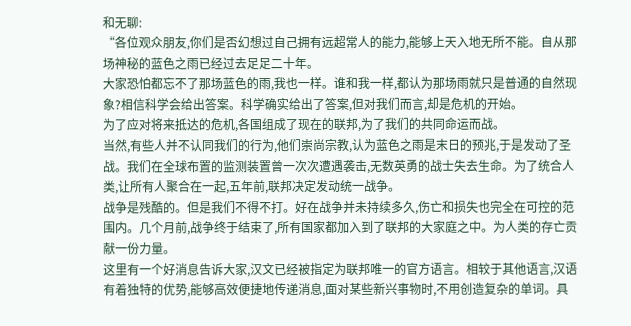和无聊:
“各位观众朋友,你们是否幻想过自己拥有远超常人的能力,能够上天入地无所不能。自从那场神秘的蓝色之雨已经过去足足二十年。
大家恐怕都忘不了那场蓝色的雨,我也一样。谁和我一样,都认为那场雨就只是普通的自然现象?相信科学会给出答案。科学确实给出了答案,但对我们而言,却是危机的开始。
为了应对将来抵达的危机,各国组成了现在的联邦,为了我们的共同命运而战。
当然,有些人并不认同我们的行为,他们崇尚宗教,认为蓝色之雨是末日的预兆,于是发动了圣战。我们在全球布置的监测装置曾一次次遭遇袭击,无数英勇的战士失去生命。为了统合人类,让所有人聚合在一起,五年前,联邦决定发动统一战争。
战争是残酷的。但是我们不得不打。好在战争并未持续多久,伤亡和损失也完全在可控的范围内。几个月前,战争终于结束了,所有国家都加入到了联邦的大家庭之中。为人类的存亡贡献一份力量。
这里有一个好消息告诉大家,汉文已经被指定为联邦唯一的官方语言。相较于其他语言,汉语有着独特的优势,能够高效便捷地传递消息,面对某些新兴事物时,不用创造复杂的单词。具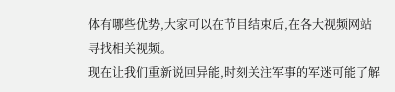体有哪些优势,大家可以在节目结束后,在各大视频网站寻找相关视频。
现在让我们重新说回异能,时刻关注军事的军迷可能了解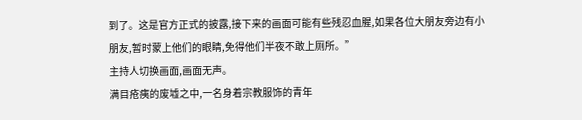到了。这是官方正式的披露,接下来的画面可能有些残忍血腥,如果各位大朋友旁边有小朋友,暂时蒙上他们的眼睛,免得他们半夜不敢上厕所。”
主持人切换画面,画面无声。
满目疮痍的废墟之中,一名身着宗教服饰的青年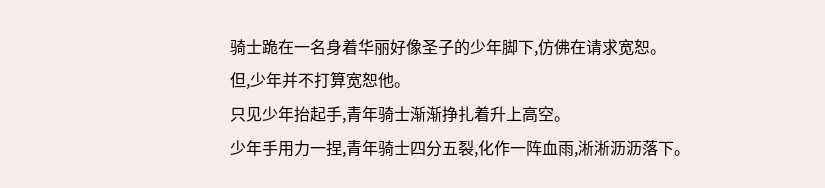骑士跪在一名身着华丽好像圣子的少年脚下,仿佛在请求宽恕。
但,少年并不打算宽恕他。
只见少年抬起手,青年骑士渐渐挣扎着升上高空。
少年手用力一捏,青年骑士四分五裂,化作一阵血雨,淅淅沥沥落下。